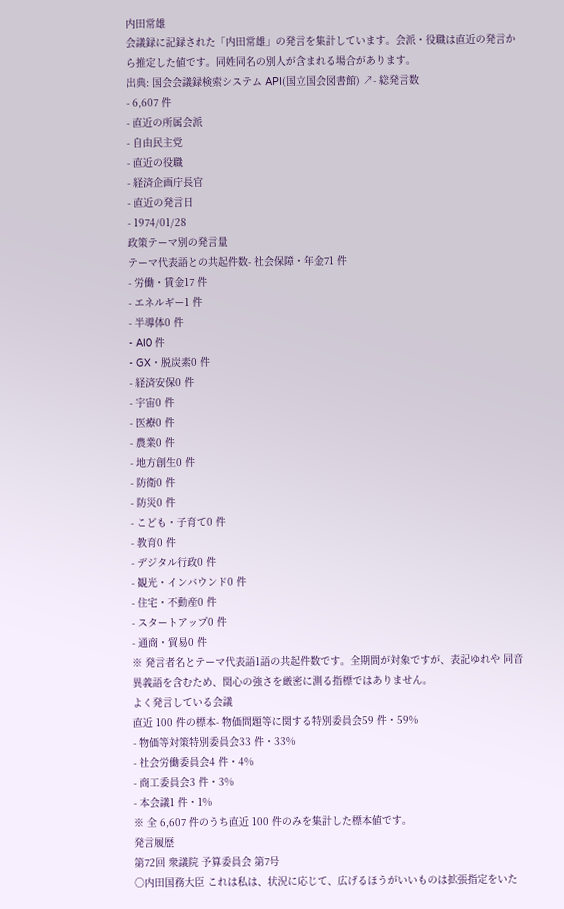内田常雄
会議録に記録された「内田常雄」の発言を集計しています。会派・役職は直近の発言から推定した値です。同姓同名の別人が含まれる場合があります。
出典: 国会会議録検索システム API(国立国会図書館) ↗- 総発言数
- 6,607 件
- 直近の所属会派
- 自由民主党
- 直近の役職
- 経済企画庁長官
- 直近の発言日
- 1974/01/28
政策テーマ別の発言量
テーマ代表語との共起件数- 社会保障・年金71 件
- 労働・賃金17 件
- エネルギー1 件
- 半導体0 件
- AI0 件
- GX・脱炭素0 件
- 経済安保0 件
- 宇宙0 件
- 医療0 件
- 農業0 件
- 地方創生0 件
- 防衛0 件
- 防災0 件
- こども・子育て0 件
- 教育0 件
- デジタル行政0 件
- 観光・インバウンド0 件
- 住宅・不動産0 件
- スタートアップ0 件
- 通商・貿易0 件
※ 発言者名とテーマ代表語1語の共起件数です。全期間が対象ですが、表記ゆれや 同音異義語を含むため、関心の強さを厳密に測る指標ではありません。
よく発言している会議
直近 100 件の標本- 物価問題等に関する特別委員会59 件・59%
- 物価等対策特別委員会33 件・33%
- 社会労働委員会4 件・4%
- 商工委員会3 件・3%
- 本会議1 件・1%
※ 全 6,607 件のうち直近 100 件のみを集計した標本値です。
発言履歴
第72回 衆議院 予算委員会 第7号
○内田国務大臣 これは私は、状況に応じて、広げるほうがいいものは拡張指定をいた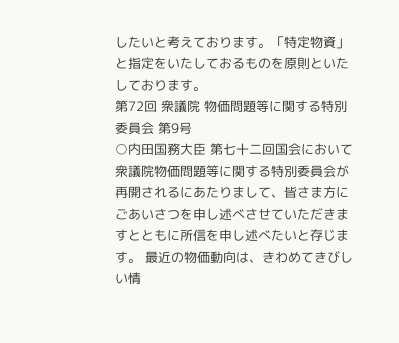したいと考えております。「特定物資」と指定をいたしておるものを原則といたしております。
第72回 衆議院 物価問題等に関する特別委員会 第9号
○内田国務大臣 第七十二回国会において衆議院物価問題等に関する特別委員会が再開されるにあたりまして、皆さま方にごあいさつを申し述べさせていただきますとともに所信を申し述べたいと存じます。 最近の物価動向は、きわめてきびしい情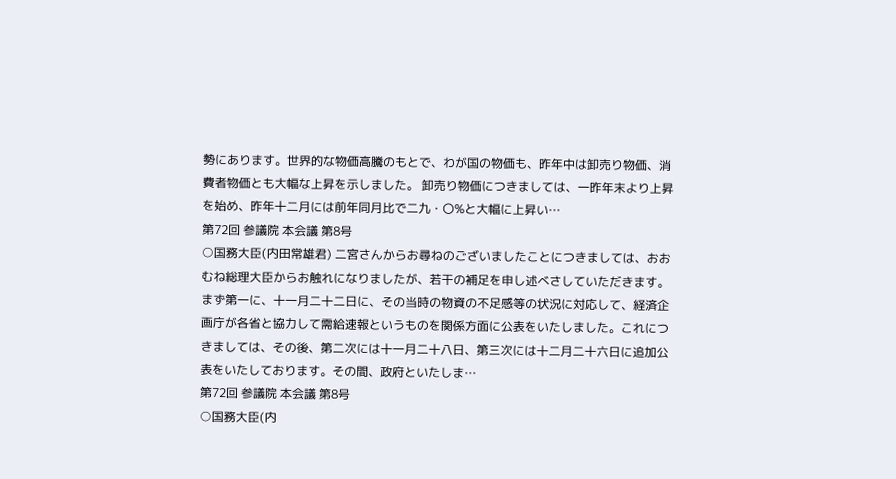勢にあります。世界的な物価高騰のもとで、わが国の物価も、昨年中は卸売り物価、消費者物価とも大幅な上昇を示しました。 卸売り物価につきましては、一昨年末より上昇を始め、昨年十二月には前年同月比で二九・〇%と大幅に上昇い…
第72回 参議院 本会議 第8号
○国務大臣(内田常雄君) 二宮さんからお尋ねのございましたことにつきましては、おおむね総理大臣からお触れになりましたが、若干の補足を申し述べさしていただきます。 まず第一に、十一月二十二日に、その当時の物資の不足感等の状況に対応して、経済企画庁が各省と協力して需給速報というものを関係方面に公表をいたしました。これにつきましては、その後、第二次には十一月二十八日、第三次には十二月二十六日に追加公表をいたしております。その間、政府といたしま…
第72回 参議院 本会議 第8号
○国務大臣(内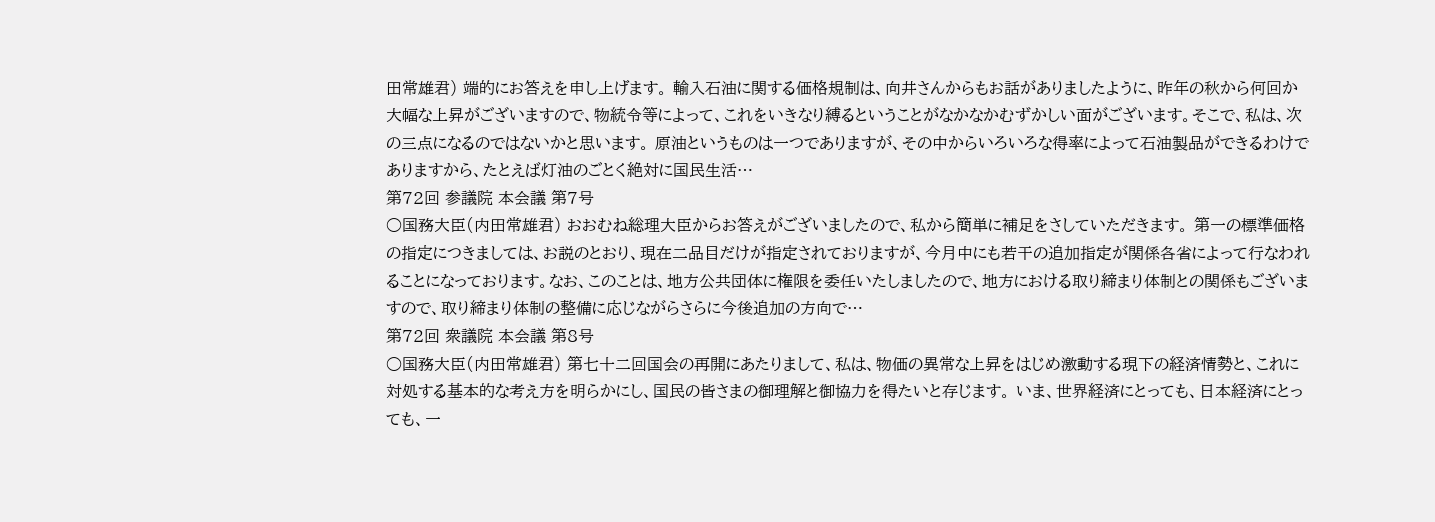田常雄君) 端的にお答えを申し上げます。 輸入石油に関する価格規制は、向井さんからもお話がありましたように、昨年の秋から何回か大幅な上昇がございますので、物統令等によって、これをいきなり縛るということがなかなかむずかしい面がございます。そこで、私は、次の三点になるのではないかと思います。 原油というものは一つでありますが、その中からいろいろな得率によって石油製品ができるわけでありますから、たとえば灯油のごとく絶対に国民生活…
第72回 参議院 本会議 第7号
○国務大臣(内田常雄君) おおむね総理大臣からお答えがございましたので、私から簡単に補足をさしていただきます。 第一の標準価格の指定につきましては、お説のとおり、現在二品目だけが指定されておりますが、今月中にも若干の追加指定が関係各省によって行なわれることになっております。なお、このことは、地方公共団体に権限を委任いたしましたので、地方における取り締まり体制との関係もございますので、取り締まり体制の整備に応じながらさらに今後追加の方向で…
第72回 衆議院 本会議 第8号
○国務大臣(内田常雄君) 第七十二回国会の再開にあたりまして、私は、物価の異常な上昇をはじめ激動する現下の経済情勢と、これに対処する基本的な考え方を明らかにし、国民の皆さまの御理解と御協力を得たいと存じます。 いま、世界経済にとっても、日本経済にとっても、一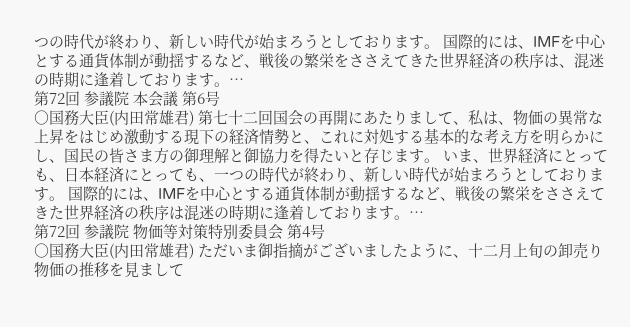つの時代が終わり、新しい時代が始まろうとしております。 国際的には、IMFを中心とする通貨体制が動揺するなど、戦後の繁栄をささえてきた世界経済の秩序は、混迷の時期に逢着しております。…
第72回 参議院 本会議 第6号
○国務大臣(内田常雄君) 第七十二回国会の再開にあたりまして、私は、物価の異常な上昇をはじめ激動する現下の経済情勢と、これに対処する基本的な考え方を明らかにし、国民の皆さま方の御理解と御協力を得たいと存じます。 いま、世界経済にとっても、日本経済にとっても、一つの時代が終わり、新しい時代が始まろうとしております。 国際的には、IMFを中心とする通貨体制が動揺するなど、戦後の繁栄をささえてきた世界経済の秩序は混迷の時期に逢着しております。…
第72回 参議院 物価等対策特別委員会 第4号
○国務大臣(内田常雄君) ただいま御指摘がございましたように、十二月上旬の卸売り物価の推移を見まして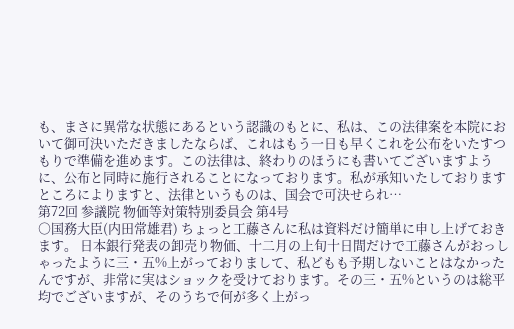も、まさに異常な状態にあるという認識のもとに、私は、この法律案を本院において御可決いただきましたならば、これはもう一日も早くこれを公布をいたすつもりで準備を進めます。この法律は、終わりのほうにも書いてございますように、公布と同時に施行されることになっております。私が承知いたしておりますところによりますと、法律というものは、国会で可決せられ…
第72回 参議院 物価等対策特別委員会 第4号
○国務大臣(内田常雄君) ちょっと工藤さんに私は資料だけ簡単に申し上げておきます。 日本銀行発表の卸売り物価、十二月の上旬十日間だけで工藤さんがおっしゃったように三・五%上がっておりまして、私どもも予期しないことはなかったんですが、非常に実はショックを受けております。その三・五%というのは総平均でございますが、そのうちで何が多く上がっ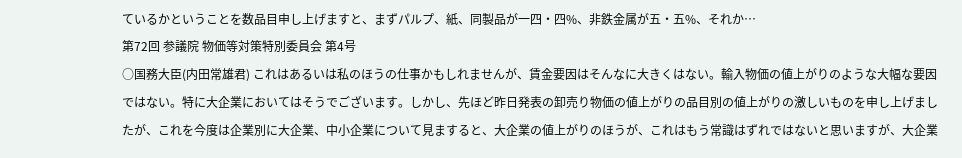ているかということを数品目申し上げますと、まずパルプ、紙、同製品が一四・四%、非鉄金属が五・五%、それか…
第72回 参議院 物価等対策特別委員会 第4号
○国務大臣(内田常雄君) これはあるいは私のほうの仕事かもしれませんが、賃金要因はそんなに大きくはない。輸入物価の値上がりのような大幅な要因ではない。特に大企業においてはそうでございます。しかし、先ほど昨日発表の卸売り物価の値上がりの品目別の値上がりの激しいものを申し上げましたが、これを今度は企業別に大企業、中小企業について見ますると、大企業の値上がりのほうが、これはもう常識はずれではないと思いますが、大企業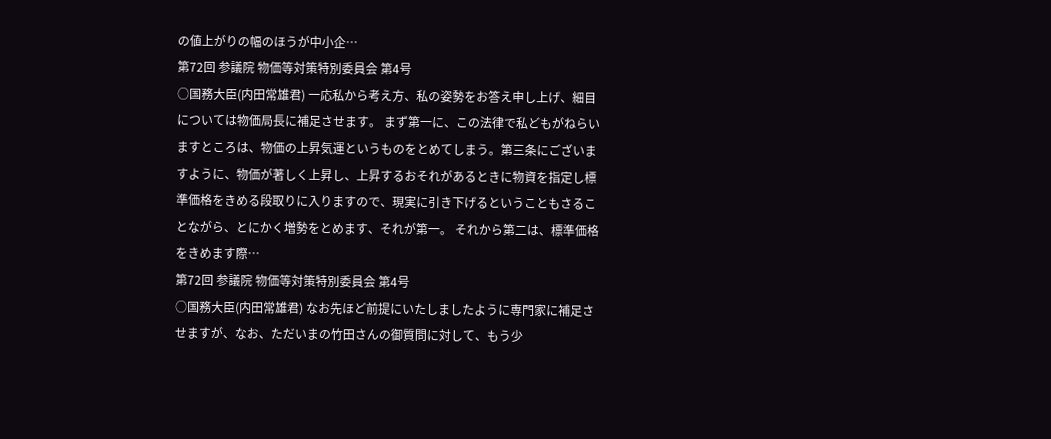の値上がりの幅のほうが中小企…
第72回 参議院 物価等対策特別委員会 第4号
○国務大臣(内田常雄君) 一応私から考え方、私の姿勢をお答え申し上げ、細目については物価局長に補足させます。 まず第一に、この法律で私どもがねらいますところは、物価の上昇気運というものをとめてしまう。第三条にございますように、物価が著しく上昇し、上昇するおそれがあるときに物資を指定し標準価格をきめる段取りに入りますので、現実に引き下げるということもさることながら、とにかく増勢をとめます、それが第一。 それから第二は、標準価格をきめます際…
第72回 参議院 物価等対策特別委員会 第4号
○国務大臣(内田常雄君) なお先ほど前提にいたしましたように専門家に補足させますが、なお、ただいまの竹田さんの御質問に対して、もう少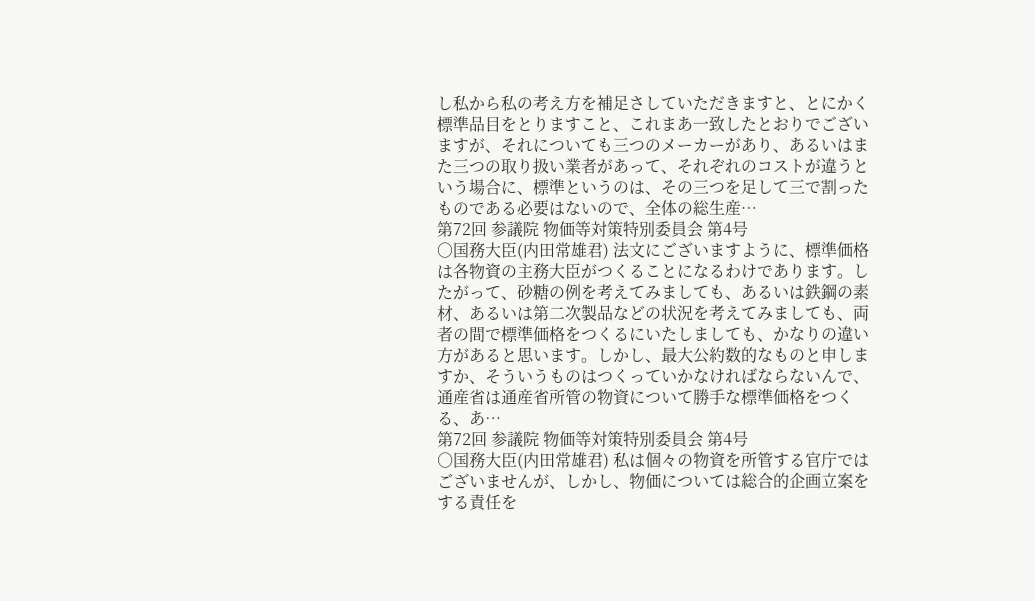し私から私の考え方を補足さしていただきますと、とにかく標準品目をとりますこと、これまあ一致したとおりでございますが、それについても三つのメーカーがあり、あるいはまた三つの取り扱い業者があって、それぞれのコストが違うという場合に、標準というのは、その三つを足して三で割ったものである必要はないので、全体の総生産…
第72回 参議院 物価等対策特別委員会 第4号
○国務大臣(内田常雄君) 法文にございますように、標準価格は各物資の主務大臣がつくることになるわけであります。したがって、砂糖の例を考えてみましても、あるいは鉄鋼の素材、あるいは第二次製品などの状況を考えてみましても、両者の間で標準価格をつくるにいたしましても、かなりの違い方があると思います。しかし、最大公約数的なものと申しますか、そういうものはつくっていかなければならないんで、通産省は通産省所管の物資について勝手な標準価格をつくる、あ…
第72回 参議院 物価等対策特別委員会 第4号
○国務大臣(内田常雄君) 私は個々の物資を所管する官庁ではございませんが、しかし、物価については総合的企画立案をする責任を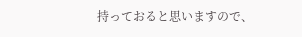持っておると思いますので、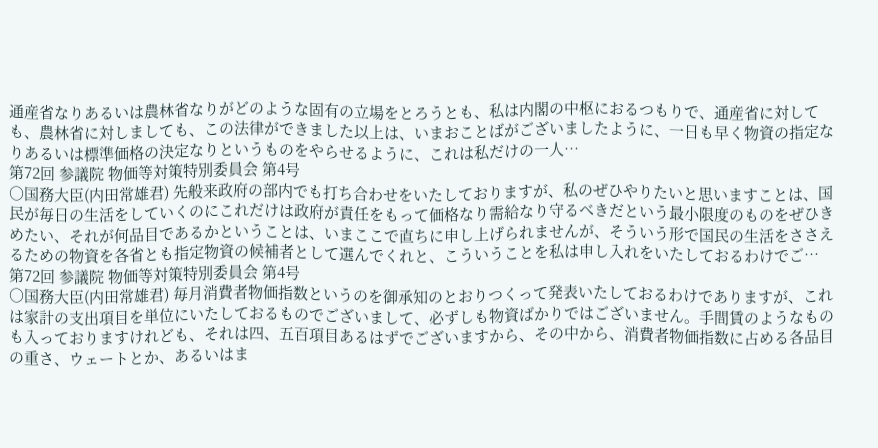通産省なりあるいは農林省なりがどのような固有の立場をとろうとも、私は内閣の中枢におるつもりで、通産省に対しても、農林省に対しましても、この法律ができました以上は、いまおことばがございましたように、一日も早く物資の指定なりあるいは標準価格の決定なりというものをやらせるように、これは私だけの一人…
第72回 参議院 物価等対策特別委員会 第4号
○国務大臣(内田常雄君) 先般来政府の部内でも打ち合わせをいたしておりますが、私のぜひやりたいと思いますことは、国民が毎日の生活をしていくのにこれだけは政府が責任をもって価格なり需給なり守るべきだという最小限度のものをぜひきめたい、それが何品目であるかということは、いまここで直ちに申し上げられませんが、そういう形で国民の生活をささえるための物資を各省とも指定物資の候補者として選んでくれと、こういうことを私は申し入れをいたしておるわけでご…
第72回 参議院 物価等対策特別委員会 第4号
○国務大臣(内田常雄君) 毎月消費者物価指数というのを御承知のとおりつくって発表いたしておるわけでありますが、これは家計の支出項目を単位にいたしておるものでございまして、必ずしも物資ばかりではございません。手間賃のようなものも入っておりますけれども、それは四、五百項目あるはずでございますから、その中から、消費者物価指数に占める各品目の重さ、ウェートとか、あるいはま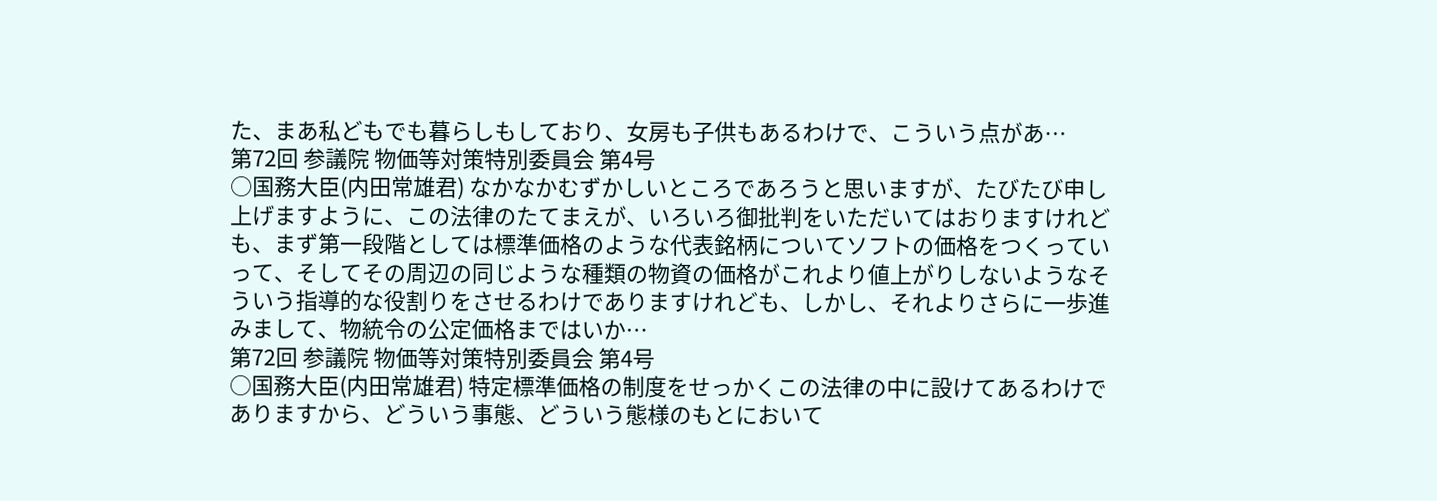た、まあ私どもでも暮らしもしており、女房も子供もあるわけで、こういう点があ…
第72回 参議院 物価等対策特別委員会 第4号
○国務大臣(内田常雄君) なかなかむずかしいところであろうと思いますが、たびたび申し上げますように、この法律のたてまえが、いろいろ御批判をいただいてはおりますけれども、まず第一段階としては標準価格のような代表銘柄についてソフトの価格をつくっていって、そしてその周辺の同じような種類の物資の価格がこれより値上がりしないようなそういう指導的な役割りをさせるわけでありますけれども、しかし、それよりさらに一歩進みまして、物統令の公定価格まではいか…
第72回 参議院 物価等対策特別委員会 第4号
○国務大臣(内田常雄君) 特定標準価格の制度をせっかくこの法律の中に設けてあるわけでありますから、どういう事態、どういう態様のもとにおいて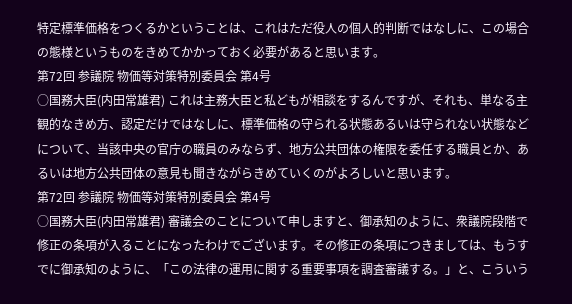特定標準価格をつくるかということは、これはただ役人の個人的判断ではなしに、この場合の態様というものをきめてかかっておく必要があると思います。
第72回 参議院 物価等対策特別委員会 第4号
○国務大臣(内田常雄君) これは主務大臣と私どもが相談をするんですが、それも、単なる主観的なきめ方、認定だけではなしに、標準価格の守られる状態あるいは守られない状態などについて、当該中央の官庁の職員のみならず、地方公共団体の権限を委任する職員とか、あるいは地方公共団体の意見も聞きながらきめていくのがよろしいと思います。
第72回 参議院 物価等対策特別委員会 第4号
○国務大臣(内田常雄君) 審議会のことについて申しますと、御承知のように、衆議院段階で修正の条項が入ることになったわけでございます。その修正の条項につきましては、もうすでに御承知のように、「この法律の運用に関する重要事項を調査審議する。」と、こういう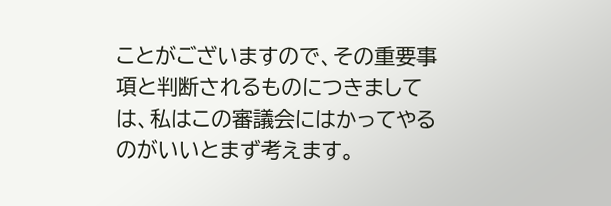ことがございますので、その重要事項と判断されるものにつきましては、私はこの審議会にはかってやるのがいいとまず考えます。